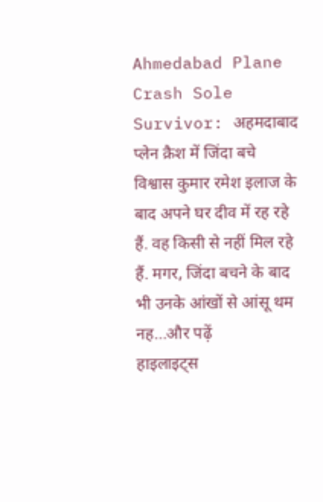Ahmedabad Plane Crash Sole Survivor: अहमदाबाद प्लेन क्रैश में जिंदा बचे विश्वास कुमार रमेश इलाज के बाद अपने घर दीव में रह रहे हैं. वह किसी से नहीं मिल रहे हैं. मगर, जिंदा बचने के बाद भी उनके आंखों से आंसू थम नह…और पढ़ें
हाइलाइट्स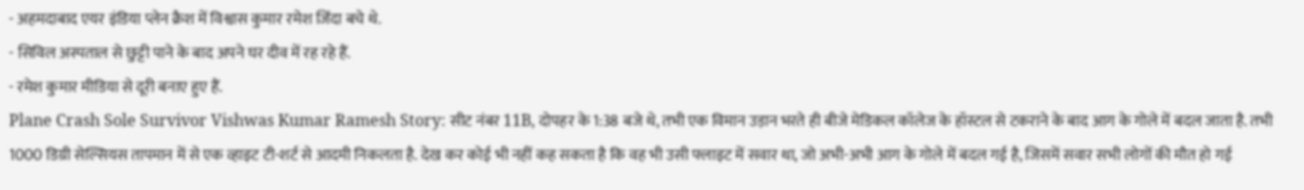- अहमदाबाद एयर इंडिया प्लेन क्रैश में विश्वास कुमार रमेश जिंदा बचे थे.
- सिविल अस्पताल से छुट्टी पाने के बाद अपने घर दीव में रह रहे हैं.
- रमेश कुमार मीडिया से दूरी बनाए हुए हैं.
Plane Crash Sole Survivor Vishwas Kumar Ramesh Story: सीट नंबर 11B, दोपहर के 1:38 बजे थे, तभी एक विमान उड़ान भरते ही बीजे मेडिकल कॉलेज के हॉस्टल से टकराने के बाद आग के गोले में बदल जाता है. तभी 1000 डिग्री सेल्सियस तापमान में से एक व्हाइट टी-शर्ट से आदमी निकलता है. देख कर कोई भी नहीं कह सकता है कि वह भी उसी फ्लाइट में सवार था, जो अभी-अभी आग के गोले में बदल गई है, जिसमें सवार सभी लोगों की मौत हो गई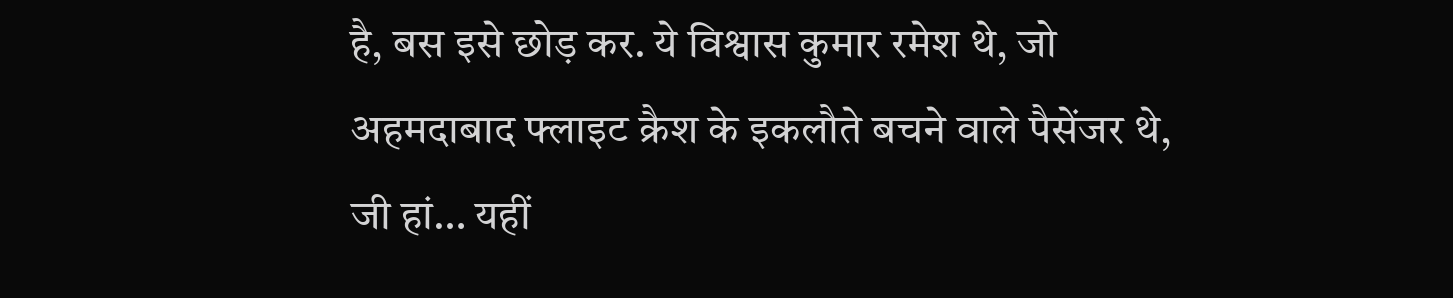है, बस इसे छोड़ कर. ये विश्वास कुमार रमेश थे, जो अहमदाबाद फ्लाइट क्रैश के इकलौते बचने वाले पैसेंजर थे, जी हां… यहीं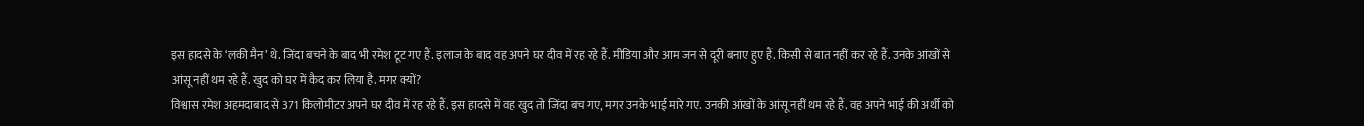इस हादसे के ‘लकी मैन’ थे. जिंदा बचने के बाद भी रमेश टूट गए हैं. इलाज के बाद वह अपने घर दीव में रह रहे हैं. मीडिया और आम जन से दूरी बनाए हुए हैं. किसी से बात नहीं कर रहे हैं. उनके आंखों से आंसू नहीं थम रहे हैं. खुद को घर में कैद कर लिया है. मगर क्यों?
विश्वास रमेश अहमदाबाद से 371 किलोमीटर अपने घर दीव में रह रहे हैं. इस हादसे में वह खुद तो जिंदा बच गए, मगर उनके भाई मारे गए. उनकी आंखों के आंसू नहीं थम रहे हैं. वह अपने भाई की अर्थी को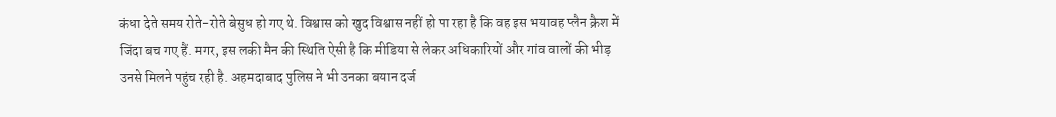कंधा देते समय रोते-रोते बेसुध हो गए थे. विश्वास को खुद विश्वास नहीं हो पा रहा है कि वह इस भयावह प्लैन क्रैश में जिंदा बच गए हैं. मगर, इस लकी मैन की स्थिति ऐसी है कि मीडिया से लेकर अधिकारियों और गांव वालों की भीड़ उनसे मिलने पहुंच रही है. अहमदाबाद पुलिस ने भी उनका बयान दर्ज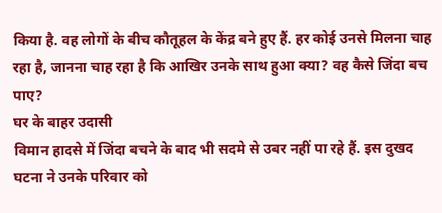किया है. वह लोगों के बीच कौतूहल के केंद्र बने हुए हैं. हर कोई उनसे मिलना चाह रहा है, जानना चाह रहा है कि आखिर उनके साथ हुआ क्या? वह कैसे जिंदा बच पाए?
घर के बाहर उदासी
विमान हादसे में जिंदा बचने के बाद भी सदमे से उबर नहीं पा रहे हैं. इस दुखद घटना ने उनके परिवार को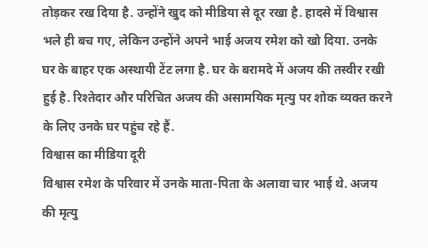तोड़कर रख दिया है. उन्होंने खुद को मीडिया से दूर रखा है. हादसे में विश्वास भले ही बच गए, लेकिन उन्होंने अपने भाई अजय रमेश को खो दिया. उनके घर के बाहर एक अस्थायी टेंट लगा है. घर के बरामदे में अजय की तस्वीर रखी हुई है. रिश्तेदार और परिचित अजय की असामयिक मृत्यु पर शोक व्यक्त करने के लिए उनके घर पहुंच रहे हैं.
विश्वास का मीडिया दूरी
विश्वास रमेश के परिवार में उनके माता-पिता के अलावा चार भाई थे. अजय की मृत्यु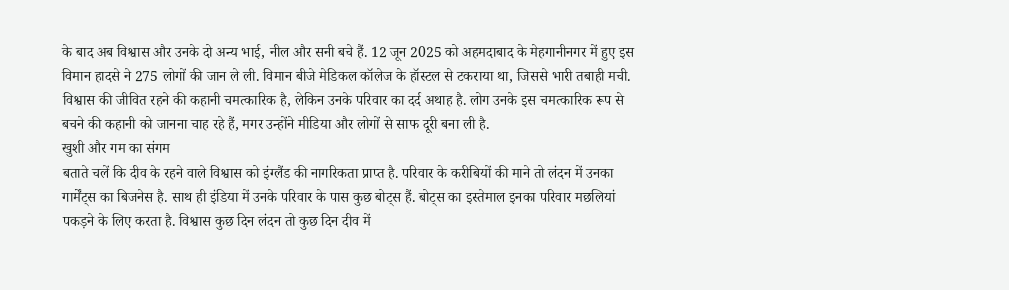के बाद अब विश्वास और उनके दो अन्य भाई, नील और सनी बचे हैं. 12 जून 2025 को अहमदाबाद के मेहगानीनगर में हुए इस विमान हादसे ने 275 लोगों की जान ले ली. विमान बीजे मेडिकल कॉलेज के हॉस्टल से टकराया था, जिससे भारी तबाही मची. विश्वास की जीवित रहने की कहानी चमत्कारिक है, लेकिन उनके परिवार का दर्द अथाह है. लोग उनके इस चमत्कारिक रूप से बचने की कहानी को जानना चाह रहे हैं, मगर उन्होंने मीडिया और लोगों से साफ दूरी बना ली है.
खुशी और गम का संगम
बताते चलें कि दीव के रहने वाले विश्वास को इंग्लैंड की नागरिकता प्राप्त है. परिवार के करीबियों की माने तो लंदन में उनका गार्मेंट्स का बिजनेस है. साथ ही इंडिया में उनके परिवार के पास कुछ बोट्स हैं. बोट्स का इस्तेमाल इनका परिवार मछलियां पकड़ने के लिए करता है. विश्वास कुछ दिन लंदन तो कुछ दिन दीव में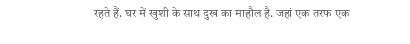रहते हैं. घर में खुशी के साथ दुख का माहौल है. जहां एक तरफ एक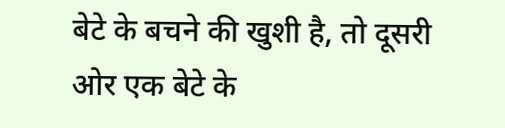बेटे के बचने की खुशी है, तो दूसरी ओर एक बेटे के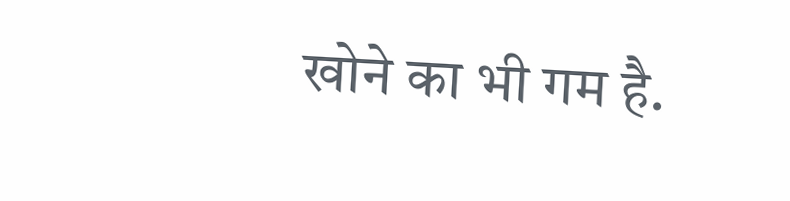खोने का भी गम है.